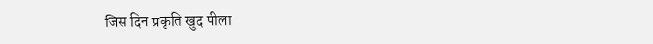जिस दिन प्रकृति खुद पीला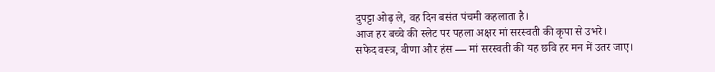दुपट्टा ओढ़ ले, वह दिन बसंत पंचमी कहलाता है।
आज हर बच्चे की स्लेट पर पहला अक्षर मां सरस्वती की कृपा से उभरे।
सफेद वस्त्र, वीणा और हंस — मां सरस्वती की यह छवि हर मन में उतर जाए।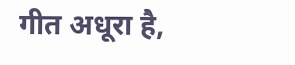गीत अधूरा है,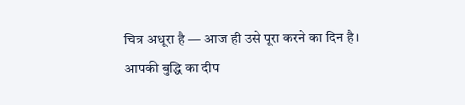चित्र अधूरा है — आज ही उसे पूरा करने का दिन है।
आपकी बुद्धि का दीप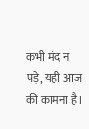कभी मंद न पड़े, यही आज की कामना है।